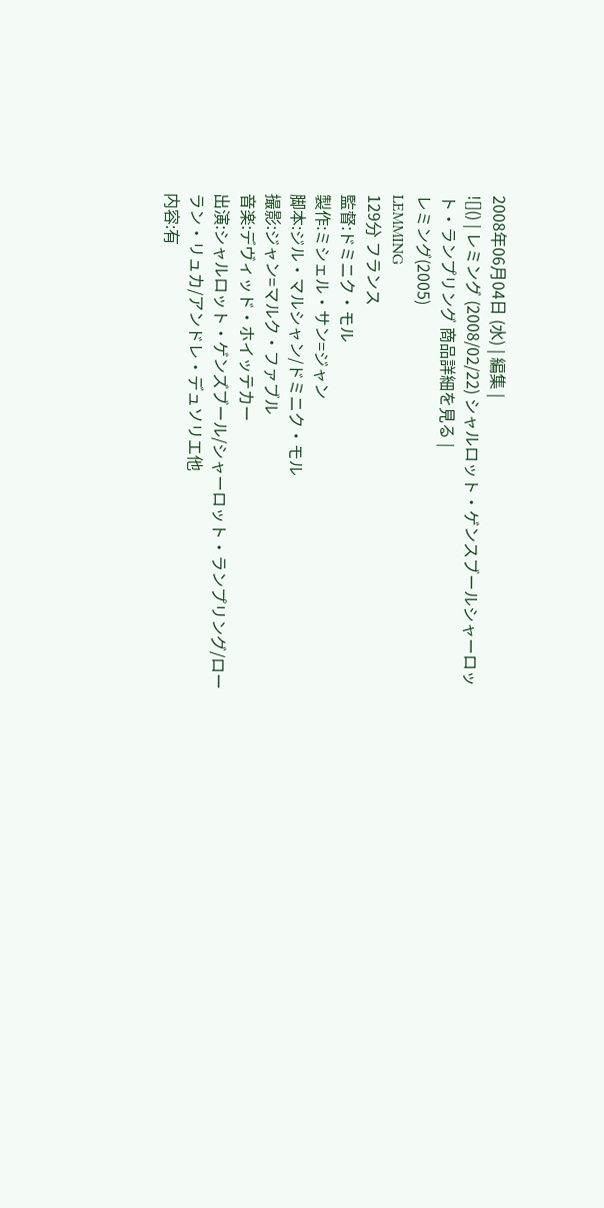2008年06月04日 (水) | 編集 |
![]() | レミング (2008/02/22) シャルロット・ゲンスブールシャーロット・ランプリング 商品詳細を見る |
レミング(2005)
LEMMING
129分 フランス
監督:ドミニク・モル
製作:ミシェル・サン=ジャン
脚本:ジル・マルシャン/ドミニク・モル
撮影:ジャン=マルク・ファブル
音楽:デヴィッド・ホイッテカー
出演:シャルロット・ゲンズブール/シャーロット・ランプリング/ローラン・リュカ/アンドレ・デュソリエ他
内容:有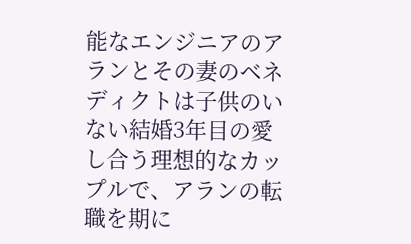能なエンジニアのアランとその妻のベネディクトは子供のいない結婚3年目の愛し合う理想的なカップルで、アランの転職を期に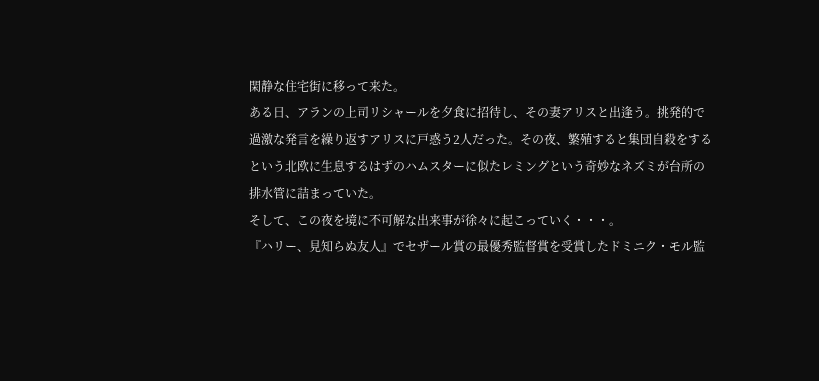閑静な住宅街に移って来た。
ある日、アランの上司リシャールを夕食に招待し、その妻アリスと出逢う。挑発的で過激な発言を繰り返すアリスに戸惑う2人だった。その夜、繁殖すると集団自殺をするという北欧に生息するはずのハムスターに似たレミングという奇妙なネズミが台所の排水管に詰まっていた。
そして、この夜を境に不可解な出来事が徐々に起こっていく・・・。
『ハリー、見知らぬ友人』でセザール賞の最優秀監督賞を受賞したドミニク・モル監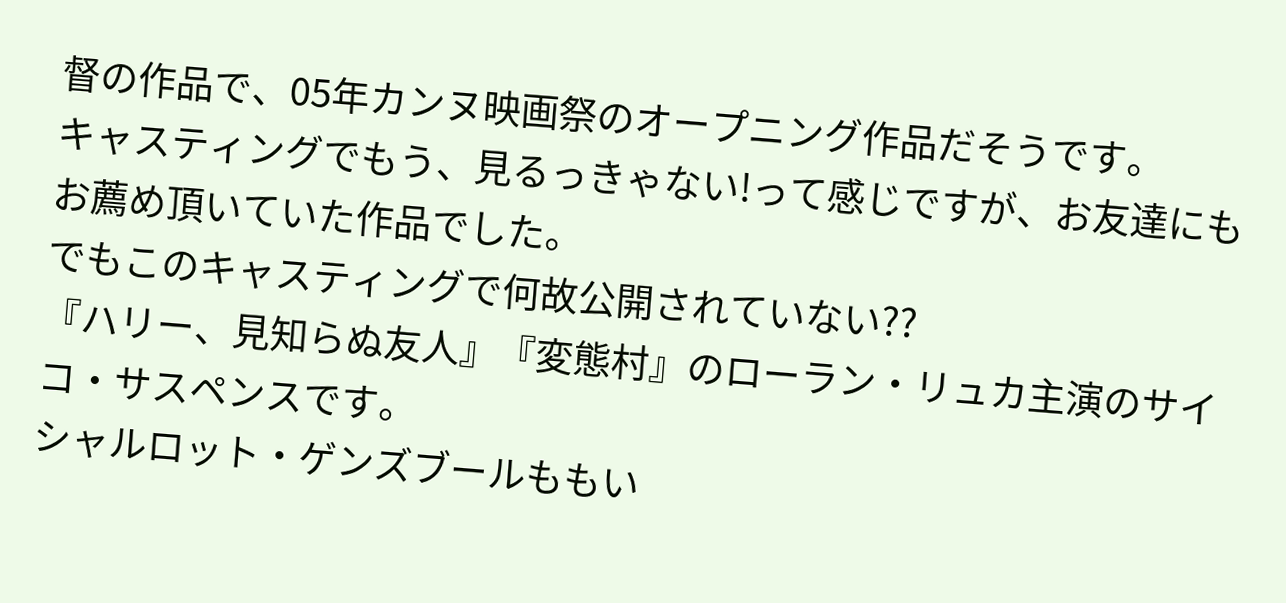督の作品で、05年カンヌ映画祭のオープニング作品だそうです。
キャスティングでもう、見るっきゃない!って感じですが、お友達にもお薦め頂いていた作品でした。
でもこのキャスティングで何故公開されていない??
『ハリー、見知らぬ友人』『変態村』のローラン・リュカ主演のサイコ・サスペンスです。
シャルロット・ゲンズブールももい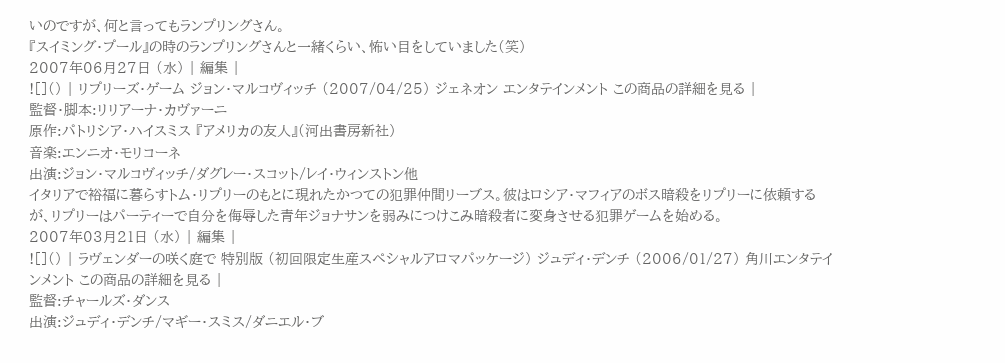いのですが、何と言ってもランプリングさん。
『スイミング・プール』の時のランプリングさんと一緒くらい、怖い目をしていました(笑)
2007年06月27日 (水) | 編集 |
![]() | リプリーズ・ゲーム ジョン・マルコヴィッチ (2007/04/25) ジェネオン エンタテインメント この商品の詳細を見る |
監督・脚本:リリアーナ・カヴァーニ
原作:パトリシア・ハイスミス 『アメリカの友人』(河出書房新社)
音楽:エンニオ・モリコーネ
出演:ジョン・マルコヴィッチ/ダグレー・スコット/レイ・ウィンストン他
イタリアで裕福に暮らすトム・リプリーのもとに現れたかつての犯罪仲間リーブス。彼はロシア・マフィアのボス暗殺をリプリーに依頼するが、リプリーはパーティーで自分を侮辱した青年ジョナサンを弱みにつけこみ暗殺者に変身させる犯罪ゲームを始める。
2007年03月21日 (水) | 編集 |
![]() | ラヴェンダーの咲く庭で 特別版 (初回限定生産スペシャルアロマパッケージ) ジュディ・デンチ (2006/01/27) 角川エンタテインメント この商品の詳細を見る |
監督:チャールズ・ダンス
出演:ジュディ・デンチ/マギー・スミス/ダニエル・ブ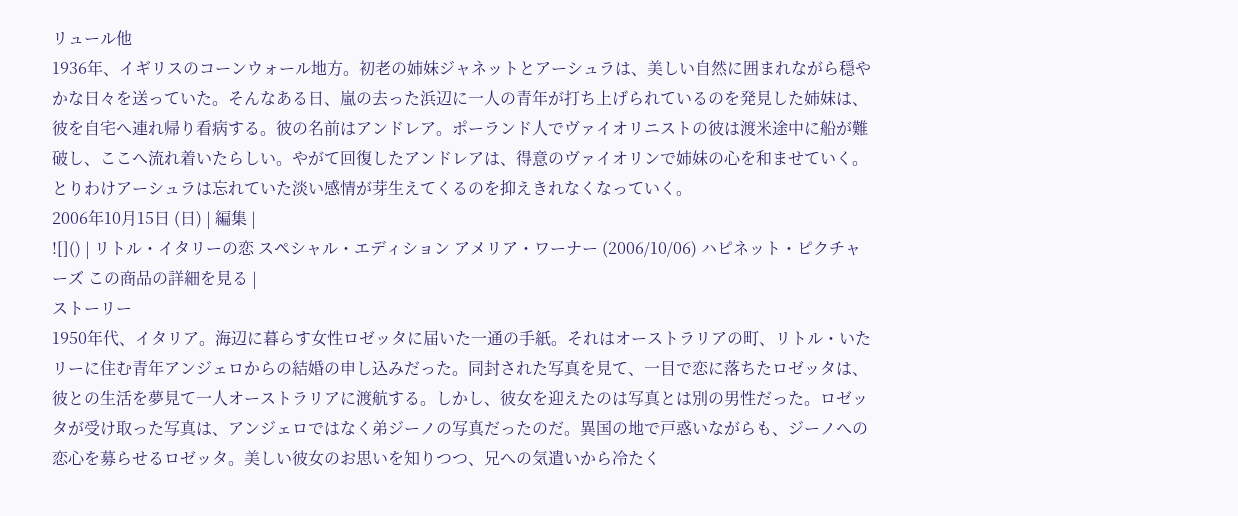リュール他
1936年、イギリスのコーンウォール地方。初老の姉妹ジャネットとアーシュラは、美しい自然に囲まれながら穏やかな日々を送っていた。そんなある日、嵐の去った浜辺に一人の青年が打ち上げられているのを発見した姉妹は、彼を自宅へ連れ帰り看病する。彼の名前はアンドレア。ポーランド人でヴァイオリニストの彼は渡米途中に船が難破し、ここへ流れ着いたらしい。やがて回復したアンドレアは、得意のヴァイオリンで姉妹の心を和ませていく。とりわけアーシュラは忘れていた淡い感情が芽生えてくるのを抑えきれなくなっていく。
2006年10月15日 (日) | 編集 |
![]() | リトル・イタリーの恋 スペシャル・エディション アメリア・ワーナー (2006/10/06) ハピネット・ピクチャーズ この商品の詳細を見る |
ストーリー
1950年代、イタリア。海辺に暮らす女性ロゼッタに届いた一通の手紙。それはオーストラリアの町、リトル・いたリーに住む青年アンジェロからの結婚の申し込みだった。同封された写真を見て、一目で恋に落ちたロゼッタは、彼との生活を夢見て一人オーストラリアに渡航する。しかし、彼女を迎えたのは写真とは別の男性だった。ロゼッタが受け取った写真は、アンジェロではなく弟ジーノの写真だったのだ。異国の地で戸惑いながらも、ジーノへの恋心を募らせるロゼッタ。美しい彼女のお思いを知りつつ、兄への気遣いから冷たく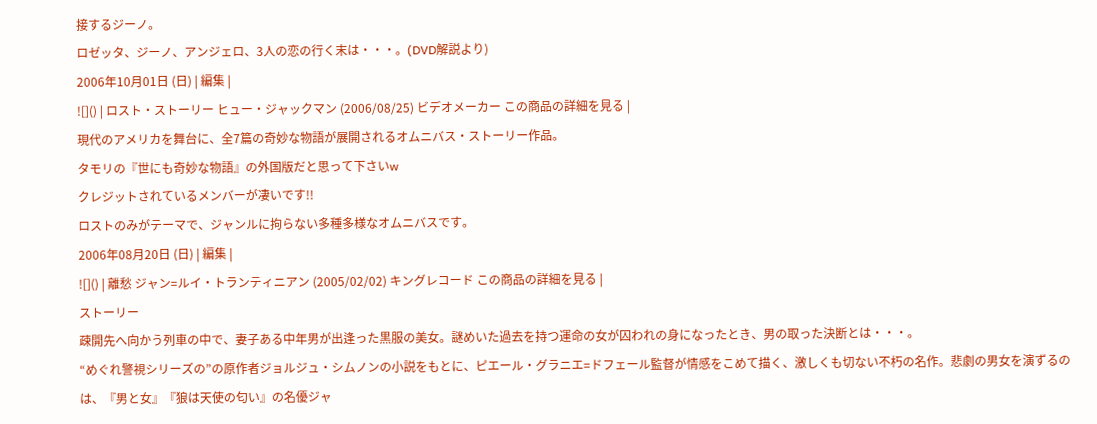接するジーノ。
ロゼッタ、ジーノ、アンジェロ、3人の恋の行く末は・・・。(DVD解説より)
2006年10月01日 (日) | 編集 |
![]() | ロスト・ストーリー ヒュー・ジャックマン (2006/08/25) ビデオメーカー この商品の詳細を見る |
現代のアメリカを舞台に、全7篇の奇妙な物語が展開されるオムニバス・ストーリー作品。
タモリの『世にも奇妙な物語』の外国版だと思って下さいw
クレジットされているメンバーが凄いです!!
ロストのみがテーマで、ジャンルに拘らない多種多様なオムニバスです。
2006年08月20日 (日) | 編集 |
![]() | 離愁 ジャン=ルイ・トランティニアン (2005/02/02) キングレコード この商品の詳細を見る |
ストーリー
疎開先へ向かう列車の中で、妻子ある中年男が出逢った黒服の美女。謎めいた過去を持つ運命の女が囚われの身になったとき、男の取った決断とは・・・。
“めぐれ警視シリーズの”の原作者ジョルジュ・シムノンの小説をもとに、ピエール・グラニエ=ドフェール監督が情感をこめて描く、激しくも切ない不朽の名作。悲劇の男女を演ずるのは、『男と女』『狼は天使の匂い』の名優ジャ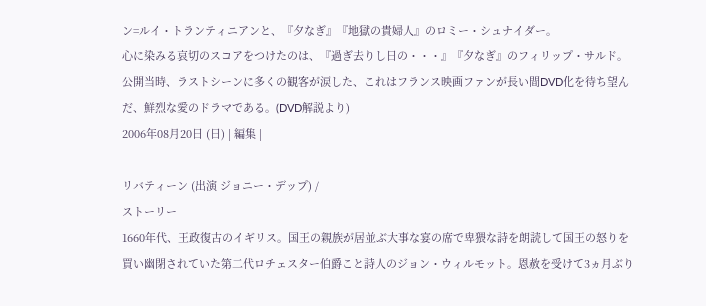ン=ルイ・トランティニアンと、『夕なぎ』『地獄の貴婦人』のロミー・シュナイダー。
心に染みる哀切のスコアをつけたのは、『過ぎ去りし日の・・・』『夕なぎ』のフィリップ・サルド。公開当時、ラストシーンに多くの観客が涙した、これはフランス映画ファンが長い間DVD化を待ち望んだ、鮮烈な愛のドラマである。(DVD解説より)
2006年08月20日 (日) | 編集 |

リバティーン (出演 ジョニー・デップ) /
ストーリー
1660年代、王政復古のイギリス。国王の親族が居並ぶ大事な宴の席で卑猥な詩を朗読して国王の怒りを買い幽閉されていた第二代ロチェスター伯爵こと詩人のジョン・ウィルモット。恩赦を受けて3ヵ月ぶり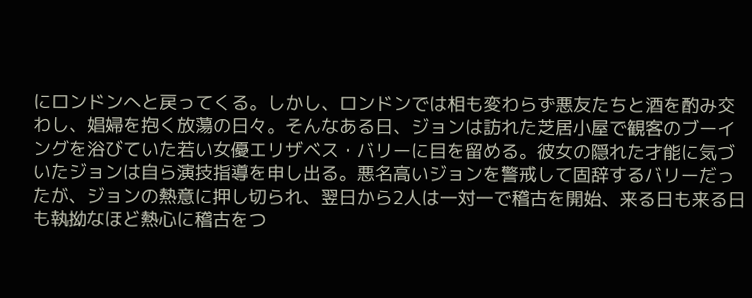にロンドンへと戻ってくる。しかし、ロンドンでは相も変わらず悪友たちと酒を酌み交わし、娼婦を抱く放蕩の日々。そんなある日、ジョンは訪れた芝居小屋で観客のブーイングを浴びていた若い女優エリザベス・バリーに目を留める。彼女の隠れた才能に気づいたジョンは自ら演技指導を申し出る。悪名高いジョンを警戒して固辞するバリーだったが、ジョンの熱意に押し切られ、翌日から2人は一対一で稽古を開始、来る日も来る日も執拗なほど熱心に稽古をつ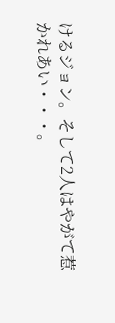けるジョン。そして2人はやがて惹かれあい・・・。